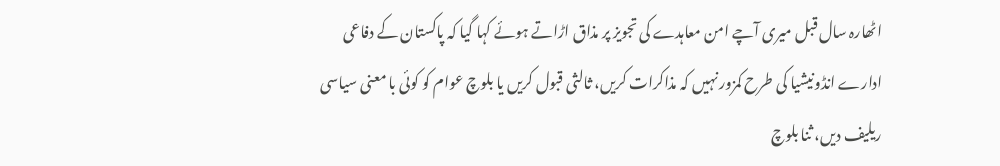اٹھارہ سال قبل میری آچے امن معاہدے کی تجویز پر مذاق اڑاتے ہوئے کہا گیا کہ پاکستان کے دفاعی ادارے انڈونیشیا کی طرح کمزور نہیں کہ مذاکرات کریں، ثالثی قبول کریں یا بلوچ عوام کو کوئی با معنی سیاسی ریلیف دیں، ثنا بلوچ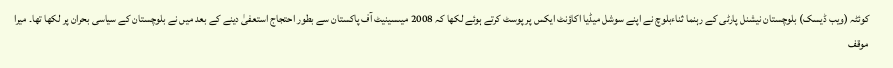کوئٹہ (ویب ڈیسک) بلوچستان نیشنل پارٹی کے رہنما ثناءبلوچ نے اپنے سوشل میڈیا اکاؤنٹ ایکس پر پوسٹ کرتے ہوئے لکھا کہ 2008 میںسینیٹ آف پاکستان سے بطور احتجاج استعفیٰ دینے کے بعد میں نے بلوچستان کے سیاسی بحران پر لکھا تھا۔ میرا موقف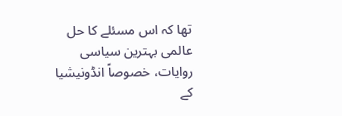تھا کہ اس مسئلے کا حل عالمی بہترین سیاسی روایات، خصوصاً انڈونیشیا کے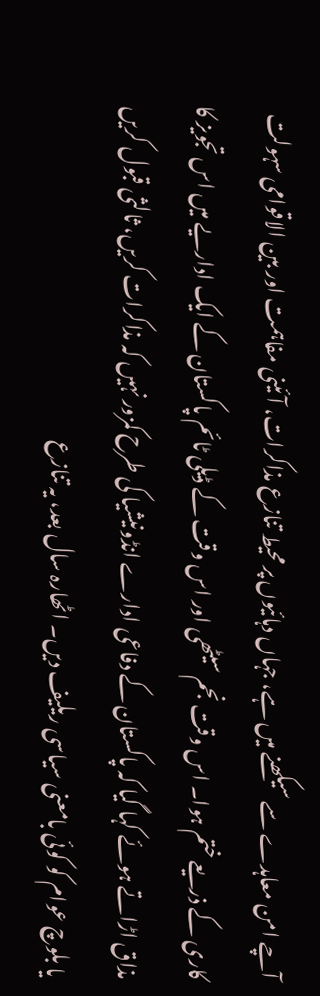آچے امن معاہدے سے سیکھنے میں ہے، جہاں دہائیوں پر محیط تنازع مذاکرات، آئینی مفاہمت اور بین الاقوامی سہولت کاری کے ذریعے ختم ہوا۔ اس وقت نجم سیٹھی اور اس وقت کے ڈیلی ٹائم پاکستان کے ایک اداریے میں اس تجویز کا مذاق اڑاتے ہوئے کہا گیا کہ پاکستان کے دفاعی ادارے انڈونیشیا کی طرح کمزور نہیں کہ مذاکرات کریں، ثالثی قبول کریں یا بلوچ عوام کو کوئی بامعنی سیاسی ریلیف دیں۔ اٹھارہ سال بعد، یہ تنازع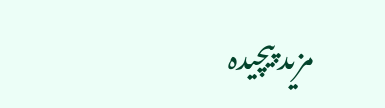مزید پیچیدہ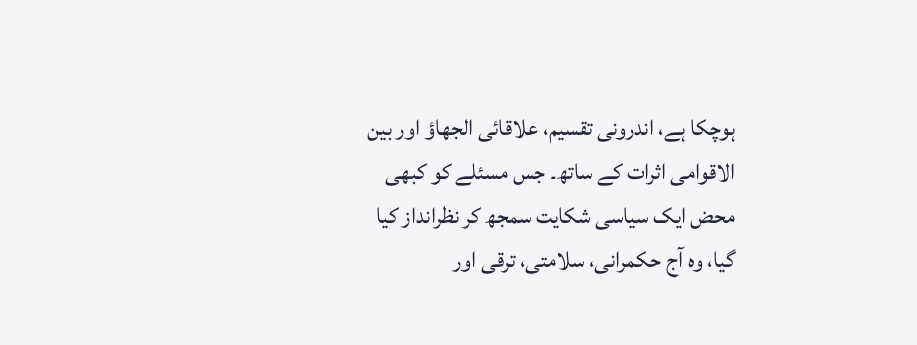ہوچکا ہے، اندرونی تقسیم، علاقائی الجھاؤ اور بین الاقوامی اثرات کے ساتھ۔ جس مسئلے کو کبھی محض ایک سیاسی شکایت سمجھ کر نظرانداز کیا گیا، وہ آج حکمرانی، سلامتی، ترقی اور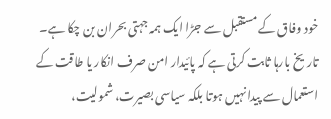خود وفاق کے مستقبل سے جڑا ایک ہمہ جہتی بحران بن چکا ہے۔ تاریخ بارہا ثابت کرتی ہے کہ پائیدار امن صرف انکار یا طاقت کے استعمال سے پیدا نہیں ہوتا بلکہ سیاسی بصیرت، شمولیت،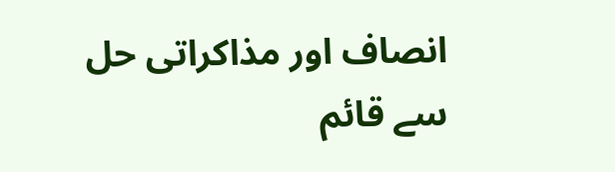انصاف اور مذاکراتی حل سے قائم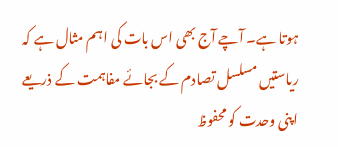ہوتا ہے۔ آچے آج بھی اس بات کی اہم مثال ہے کہ ریاستیں مسلسل تصادم کے بجائے مفاہمت کے ذریعے اپنی وحدت کو محفوظ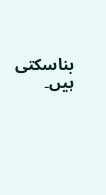بناسکتی ہیں۔